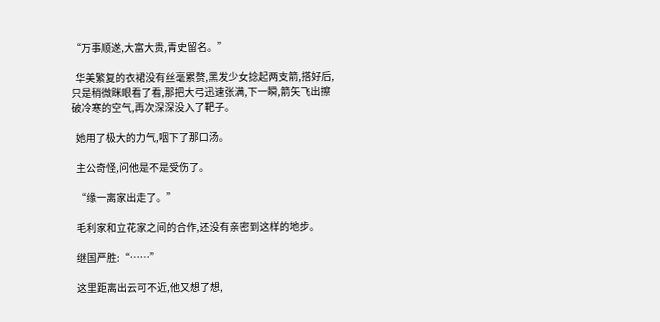“万事顺遂,大富大贵,青史留名。”

  华美繁复的衣裙没有丝毫累赘,黑发少女捻起两支箭,搭好后,只是稍微眯眼看了看,那把大弓迅速张满,下一瞬,箭矢飞出擦破冷寒的空气,再次深深没入了靶子。

  她用了极大的力气,咽下了那口汤。

  主公奇怪,问他是不是受伤了。

  “缘一离家出走了。”

  毛利家和立花家之间的合作,还没有亲密到这样的地步。

  继国严胜:“……”

  这里距离出云可不近,他又想了想,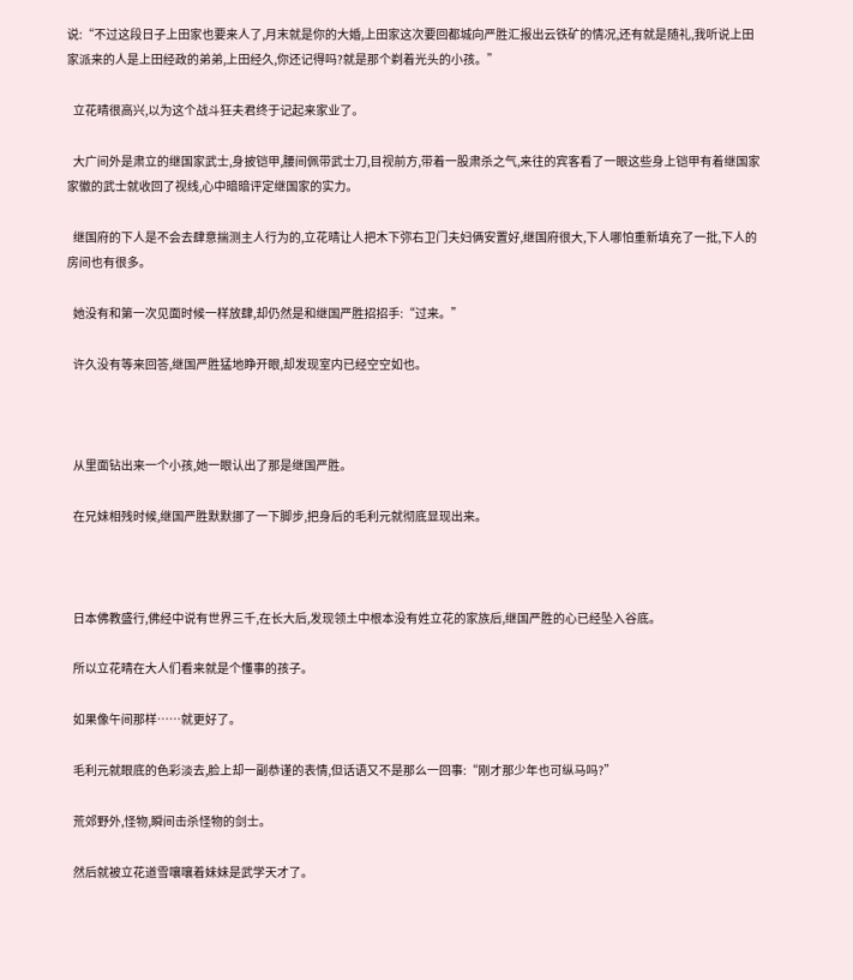说:“不过这段日子上田家也要来人了,月末就是你的大婚,上田家这次要回都城向严胜汇报出云铁矿的情况,还有就是随礼,我听说上田家派来的人是上田经政的弟弟,上田经久,你还记得吗?就是那个剃着光头的小孩。”

  立花晴很高兴,以为这个战斗狂夫君终于记起来家业了。

  大广间外是肃立的继国家武士,身披铠甲,腰间佩带武士刀,目视前方,带着一股肃杀之气,来往的宾客看了一眼这些身上铠甲有着继国家家徽的武士就收回了视线,心中暗暗评定继国家的实力。

  继国府的下人是不会去肆意揣测主人行为的,立花晴让人把木下弥右卫门夫妇俩安置好,继国府很大,下人哪怕重新填充了一批,下人的房间也有很多。

  她没有和第一次见面时候一样放肆,却仍然是和继国严胜招招手:“过来。”

  许久没有等来回答,继国严胜猛地睁开眼,却发现室内已经空空如也。



  从里面钻出来一个小孩,她一眼认出了那是继国严胜。

  在兄妹相残时候,继国严胜默默挪了一下脚步,把身后的毛利元就彻底显现出来。



  日本佛教盛行,佛经中说有世界三千,在长大后,发现领土中根本没有姓立花的家族后,继国严胜的心已经坠入谷底。

  所以立花晴在大人们看来就是个懂事的孩子。

  如果像午间那样……就更好了。

  毛利元就眼底的色彩淡去,脸上却一副恭谨的表情,但话语又不是那么一回事:“刚才那少年也可纵马吗?”

  荒郊野外,怪物,瞬间击杀怪物的剑士。

  然后就被立花道雪嚷嚷着妹妹是武学天才了。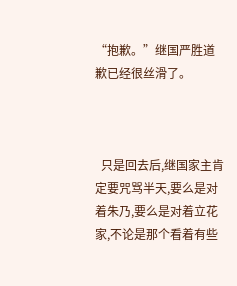“抱歉。”继国严胜道歉已经很丝滑了。



  只是回去后,继国家主肯定要咒骂半天,要么是对着朱乃,要么是对着立花家,不论是那个看着有些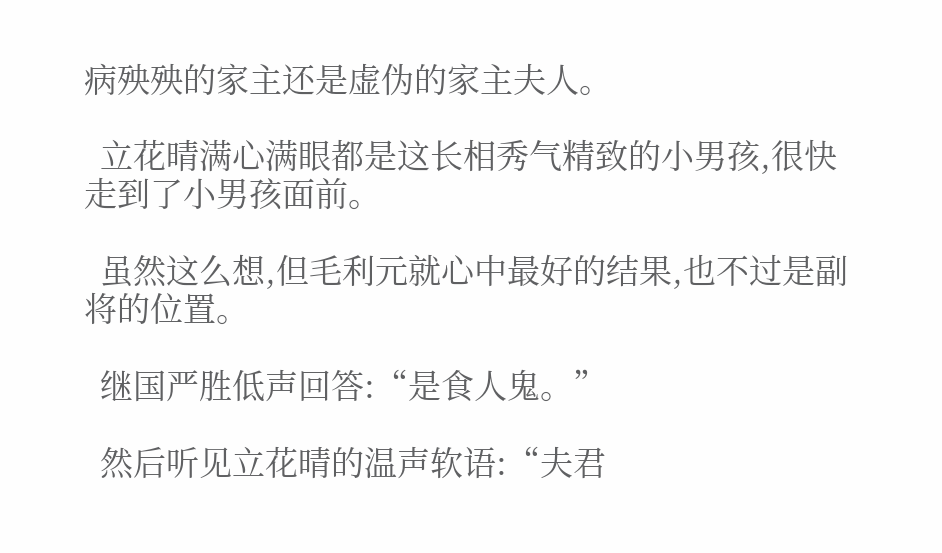病殃殃的家主还是虚伪的家主夫人。

  立花晴满心满眼都是这长相秀气精致的小男孩,很快走到了小男孩面前。

  虽然这么想,但毛利元就心中最好的结果,也不过是副将的位置。

  继国严胜低声回答:“是食人鬼。”

  然后听见立花晴的温声软语:“夫君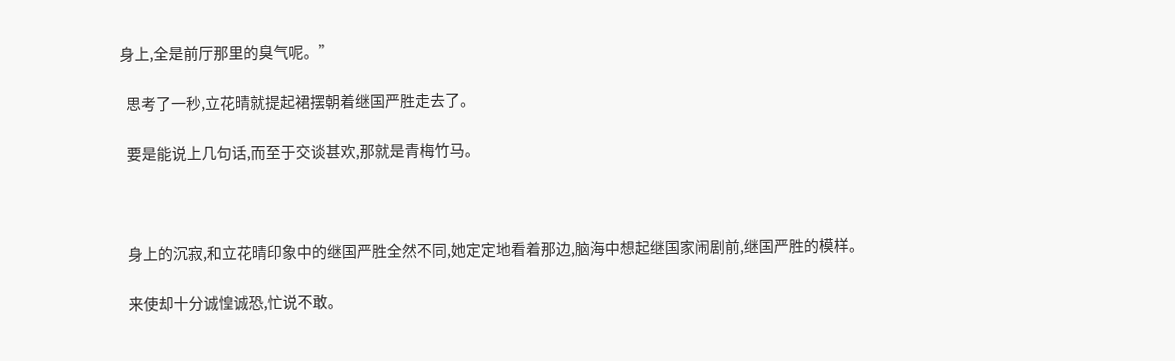身上,全是前厅那里的臭气呢。”

  思考了一秒,立花晴就提起裙摆朝着继国严胜走去了。

  要是能说上几句话,而至于交谈甚欢,那就是青梅竹马。



  身上的沉寂,和立花晴印象中的继国严胜全然不同,她定定地看着那边,脑海中想起继国家闹剧前,继国严胜的模样。

  来使却十分诚惶诚恐,忙说不敢。